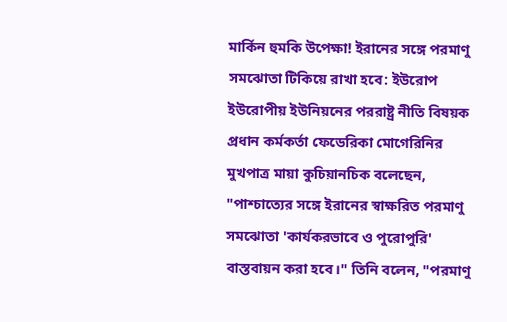মার্কিন হুমকি উপেক্ষা! ইরানের সঙ্গে পরমাণু সমঝোতা টিকিয়ে রাখা হবে: ইউরোপ
ইউরোপীয় ইউনিয়নের পররাষ্ট্র নীতি বিষয়ক প্রধান কর্মকর্তা ফেডেরিকা মোগেরিনির মুখপাত্র মায়া কুচিয়ানচিক বলেছেন, "পাশ্চাত্যের সঙ্গে ইরানের স্বাক্ষরিত পরমাণু সমঝোতা 'কার্যকরভাবে ও পুরোপুরি' বাস্তবায়ন করা হবে।" তিনি বলেন, "পরমাণু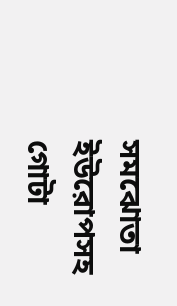সমঝোতা ইউরোপসহ গোটা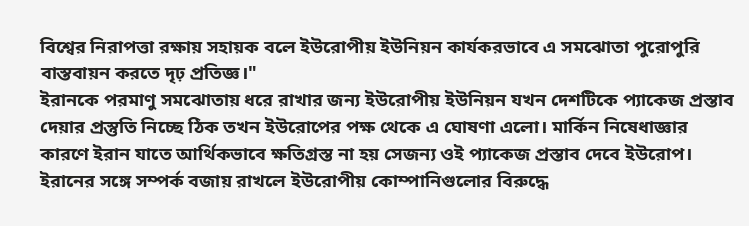বিশ্বের নিরাপত্তা রক্ষায় সহায়ক বলে ইউরোপীয় ইউনিয়ন কার্যকরভাবে এ সমঝোতা পুরোপুরি বাস্তবায়ন করতে দৃঢ় প্রতিজ্ঞ।"
ইরানকে পরমাণু সমঝোতায় ধরে রাখার জন্য ইউরোপীয় ইউনিয়ন যখন দেশটিকে প্যাকেজ প্রস্তাব দেয়ার প্রস্তুতি নিচ্ছে ঠিক তখন ইউরোপের পক্ষ থেকে এ ঘোষণা এলো। মার্কিন নিষেধাজ্ঞার কারণে ইরান যাতে আর্থিকভাবে ক্ষতিগ্রস্ত না হয় সেজন্য ওই প্যাকেজ প্রস্তাব দেবে ইউরোপ। ইরানের সঙ্গে সম্পর্ক বজায় রাখলে ইউরোপীয় কোম্পানিগুলোর বিরুদ্ধে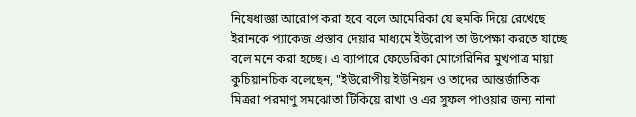নিষেধাজ্ঞা আরোপ করা হবে বলে আমেরিকা যে হুমকি দিয়ে রেখেছে ইরানকে প্যাকেজ প্রস্তাব দেয়ার মাধ্যমে ইউরোপ তা উপেক্ষা করতে যাচ্ছে বলে মনে করা হচ্ছে। এ ব্যাপারে ফেডেরিকা মোগেরিনির মুখপাত্র মায়া কুচিয়ানচিক বলেছেন, "ইউরোপীয় ইউনিয়ন ও তাদের আন্তর্জাতিক মিত্ররা পরমাণু সমঝোতা টিকিয়ে রাখা ও এর সুফল পাওয়ার জন্য নানা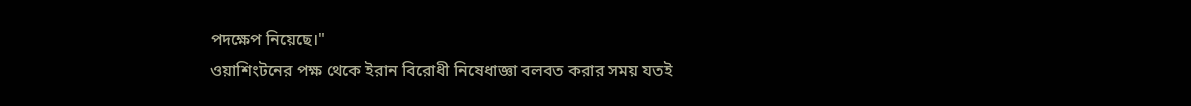পদক্ষেপ নিয়েছে।"
ওয়াশিংটনের পক্ষ থেকে ইরান বিরোধী নিষেধাজ্ঞা বলবত করার সময় যতই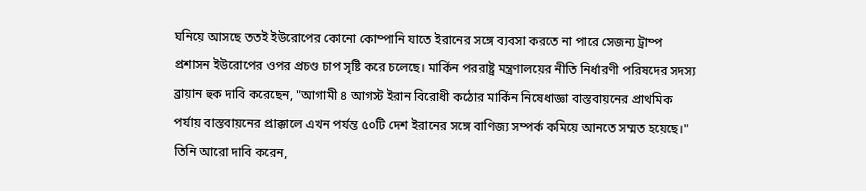ঘনিয়ে আসছে ততই ইউরোপের কোনো কোম্পানি যাতে ইরানের সঙ্গে ব্যবসা করতে না পারে সেজন্য ট্রাম্প প্রশাসন ইউরোপের ওপর প্রচণ্ড চাপ সৃষ্টি করে চলেছে। মার্কিন পররাষ্ট্র মন্ত্রণালয়ের নীতি নির্ধারণী পরিষদের সদস্য ব্রায়ান হুক দাবি করেছেন, "আগামী ৪ আগস্ট ইরান বিরোধী কঠোর মার্কিন নিষেধাজ্ঞা বাস্তবায়নের প্রাথমিক পর্যায় বাস্তবায়নের প্রাক্কালে এখন পর্যন্ত ৫০টি দেশ ইরানের সঙ্গে বাণিজ্য সম্পর্ক কমিয়ে আনতে সম্মত হয়েছে।" তিনি আরো দাবি করেন,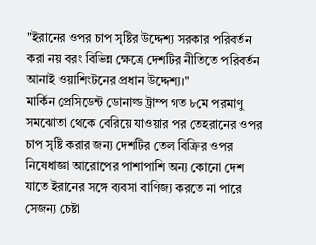"ইরানের ওপর চাপ সৃষ্টির উদ্দেশ্য সরকার পরিবর্তন করা নয় বরং বিভিন্ন ক্ষেত্রে দেশটির নীতিতে পরিবর্তন আনাই ওয়াশিংটনের প্রধান উদ্দেশ্য।"
মার্কিন প্রেসিডেন্ট ডোনাল্ড ট্রাম্প গত ৮মে পরমাণু সমঝোতা থেকে বেরিয়ে যাওয়ার পর তেহরানের ওপর চাপ সৃষ্টি করার জন্য দেশটির তেল বিক্রির ওপর নিষেধাজ্ঞা আরোপের পাশাপাশি অন্য কোনো দেশ যাতে ইরানের সঙ্গে ব্যবসা বাণিজ্য করতে না পারে সেজন্য চেষ্টা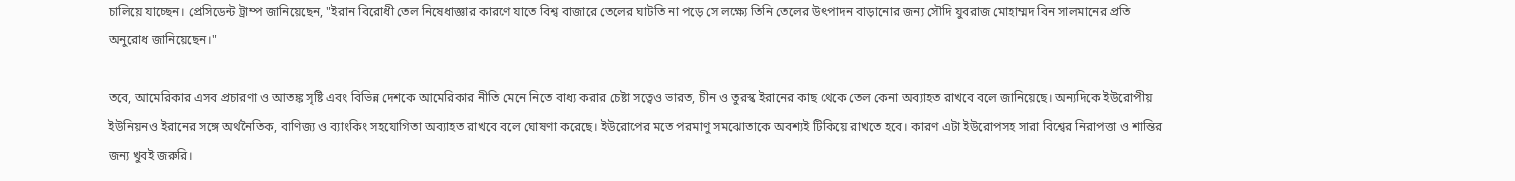চালিয়ে যাচ্ছেন। প্রেসিডেন্ট ট্রাম্প জানিয়েছেন, "ইরান বিরোধী তেল নিষেধাজ্ঞার কারণে যাতে বিশ্ব বাজারে তেলের ঘাটতি না পড়ে সে লক্ষ্যে তিনি তেলের উৎপাদন বাড়ানোর জন্য সৌদি যুবরাজ মোহাম্মদ বিন সালমানের প্রতি অনুরোধ জানিয়েছেন।"

তবে, আমেরিকার এসব প্রচারণা ও আতঙ্ক সৃষ্টি এবং বিভিন্ন দেশকে আমেরিকার নীতি মেনে নিতে বাধ্য করার চেষ্টা সত্বেও ভারত, চীন ও তুরস্ক ইরানের কাছ থেকে তেল কেনা অব্যাহত রাখবে বলে জানিয়েছে। অন্যদিকে ইউরোপীয় ইউনিয়নও ইরানের সঙ্গে অর্থনৈতিক, বাণিজ্য ও ব্যাংকিং সহযোগিতা অব্যাহত রাখবে বলে ঘোষণা করেছে। ইউরোপের মতে পরমাণু সমঝোতাকে অবশ্যই টিকিয়ে রাখতে হবে। কারণ এটা ইউরোপসহ সারা বিশ্বের নিরাপত্তা ও শান্তির জন্য খুবই জরুরি।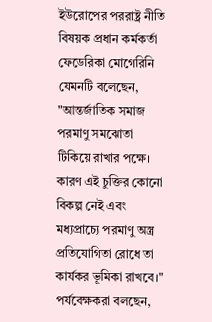ইউরোপের পররাষ্ট্র নীতি বিষয়ক প্রধান কর্মকর্তা ফেডেরিকা মোগেরিনি যেমনটি বলেছেন, "আন্তর্জাতিক সমাজ পরমাণু সমঝোতা টিকিয়ে রাখার পক্ষে। কারণ এই চুক্তির কোনো বিকল্প নেই এবং মধ্যপ্রাচ্যে পরমাণু অস্ত্র প্রতিযোগিতা রোধে তা কার্যকর ভূমিকা রাখবে।"
পর্যবেক্ষকরা বলছেন,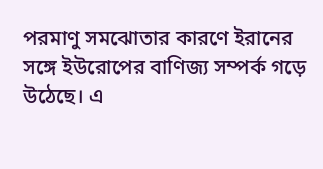পরমাণু সমঝোতার কারণে ইরানের সঙ্গে ইউরোপের বাণিজ্য সম্পর্ক গড়ে উঠেছে। এ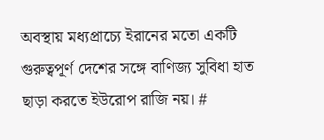অবস্থায় মধ্যপ্রাচ্যে ইরানের মতো একটি গুরুত্বপূর্ণ দেশের সঙ্গে বাণিজ্য সুবিধা হাত ছাড়া করতে ইউরোপ রাজি নয়। #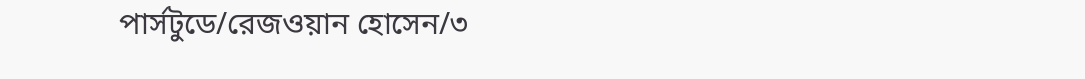পার্সটুডে/রেজওয়ান হোসেন/৩